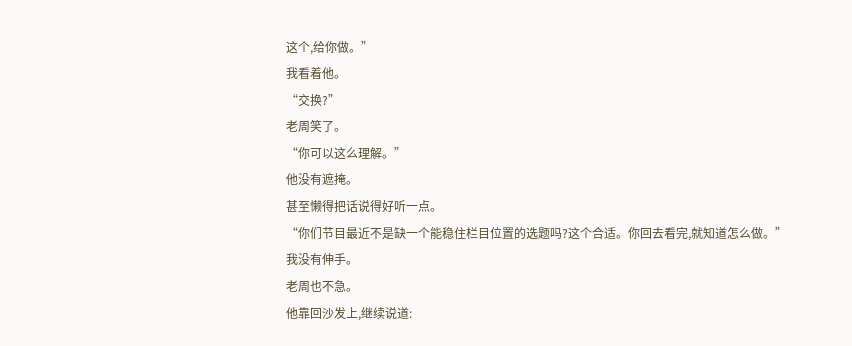这个,给你做。”
我看着他。
“交换?”
老周笑了。
“你可以这么理解。”
他没有遮掩。
甚至懒得把话说得好听一点。
“你们节目最近不是缺一个能稳住栏目位置的选题吗?这个合适。你回去看完,就知道怎么做。”
我没有伸手。
老周也不急。
他靠回沙发上,继续说道: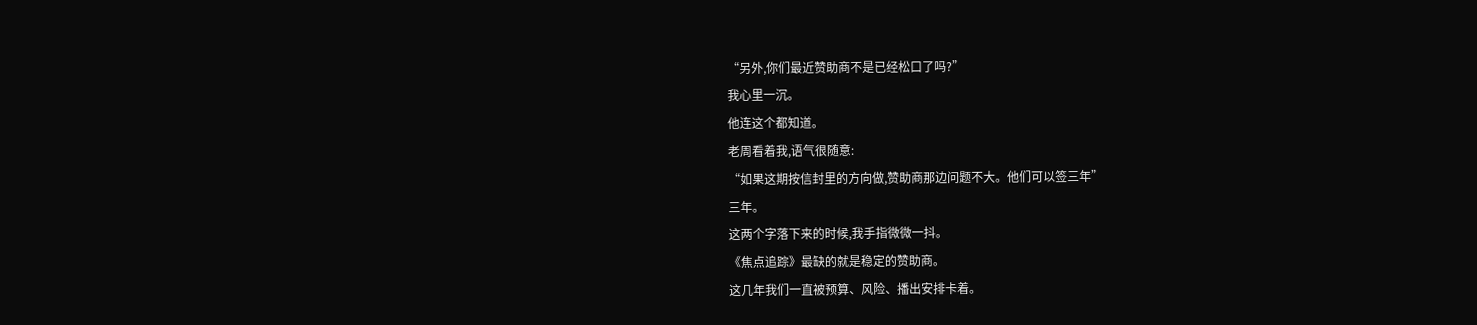“另外,你们最近赞助商不是已经松口了吗?”
我心里一沉。
他连这个都知道。
老周看着我,语气很随意:
“如果这期按信封里的方向做,赞助商那边问题不大。他们可以签三年”
三年。
这两个字落下来的时候,我手指微微一抖。
《焦点追踪》最缺的就是稳定的赞助商。
这几年我们一直被预算、风险、播出安排卡着。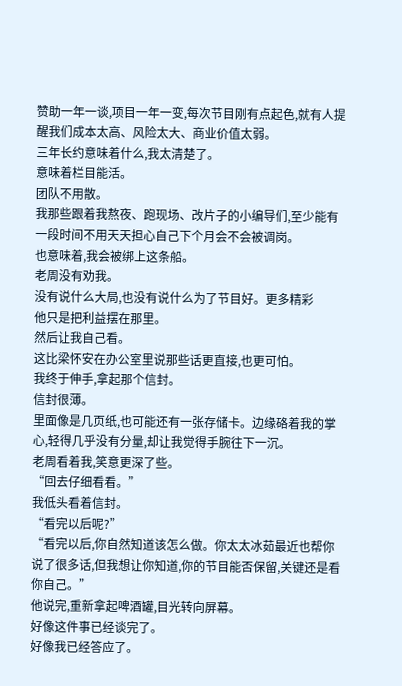赞助一年一谈,项目一年一变,每次节目刚有点起色,就有人提醒我们成本太高、风险太大、商业价值太弱。
三年长约意味着什么,我太清楚了。
意味着栏目能活。
团队不用散。
我那些跟着我熬夜、跑现场、改片子的小编导们,至少能有一段时间不用天天担心自己下个月会不会被调岗。
也意味着,我会被绑上这条船。
老周没有劝我。
没有说什么大局,也没有说什么为了节目好。更多精彩
他只是把利益摆在那里。
然后让我自己看。
这比梁怀安在办公室里说那些话更直接,也更可怕。
我终于伸手,拿起那个信封。
信封很薄。
里面像是几页纸,也可能还有一张存储卡。边缘硌着我的掌心,轻得几乎没有分量,却让我觉得手腕往下一沉。
老周看着我,笑意更深了些。
“回去仔细看看。”
我低头看着信封。
“看完以后呢?”
“看完以后,你自然知道该怎么做。你太太冰茹最近也帮你说了很多话,但我想让你知道,你的节目能否保留,关键还是看你自己。”
他说完,重新拿起啤酒罐,目光转向屏幕。
好像这件事已经谈完了。
好像我已经答应了。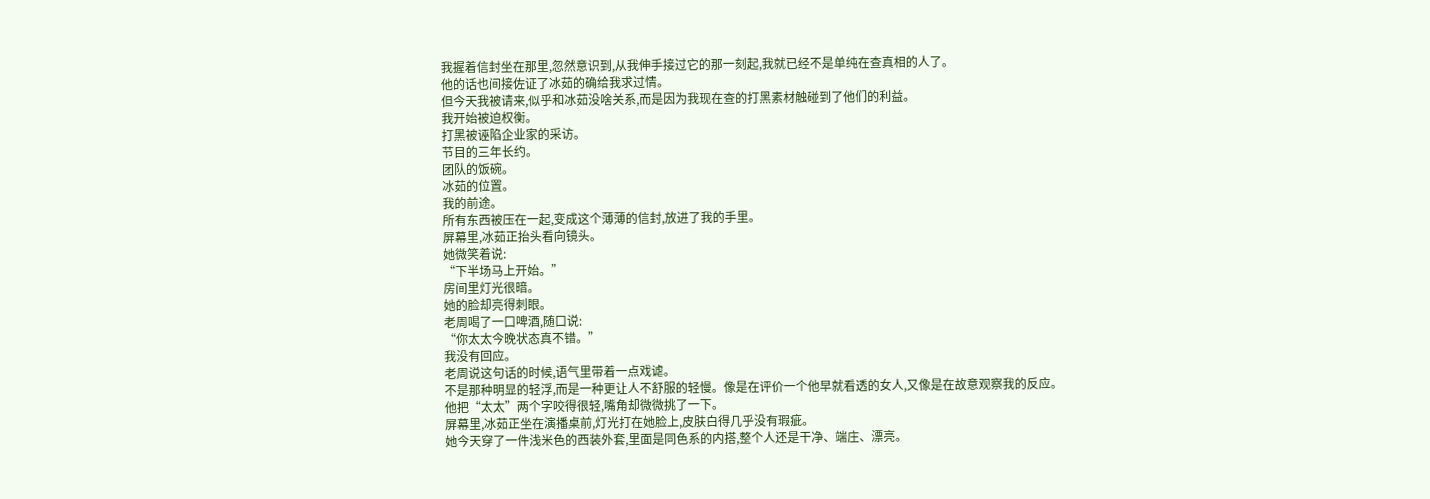我握着信封坐在那里,忽然意识到,从我伸手接过它的那一刻起,我就已经不是单纯在查真相的人了。
他的话也间接佐证了冰茹的确给我求过情。
但今天我被请来,似乎和冰茹没啥关系,而是因为我现在查的打黑素材触碰到了他们的利益。
我开始被迫权衡。
打黑被诬陷企业家的采访。
节目的三年长约。
团队的饭碗。
冰茹的位置。
我的前途。
所有东西被压在一起,变成这个薄薄的信封,放进了我的手里。
屏幕里,冰茹正抬头看向镜头。
她微笑着说:
“下半场马上开始。”
房间里灯光很暗。
她的脸却亮得刺眼。
老周喝了一口啤酒,随口说:
“你太太今晚状态真不错。”
我没有回应。
老周说这句话的时候,语气里带着一点戏谑。
不是那种明显的轻浮,而是一种更让人不舒服的轻慢。像是在评价一个他早就看透的女人,又像是在故意观察我的反应。
他把“太太”两个字咬得很轻,嘴角却微微挑了一下。
屏幕里,冰茹正坐在演播桌前,灯光打在她脸上,皮肤白得几乎没有瑕疵。
她今天穿了一件浅米色的西装外套,里面是同色系的内搭,整个人还是干净、端庄、漂亮。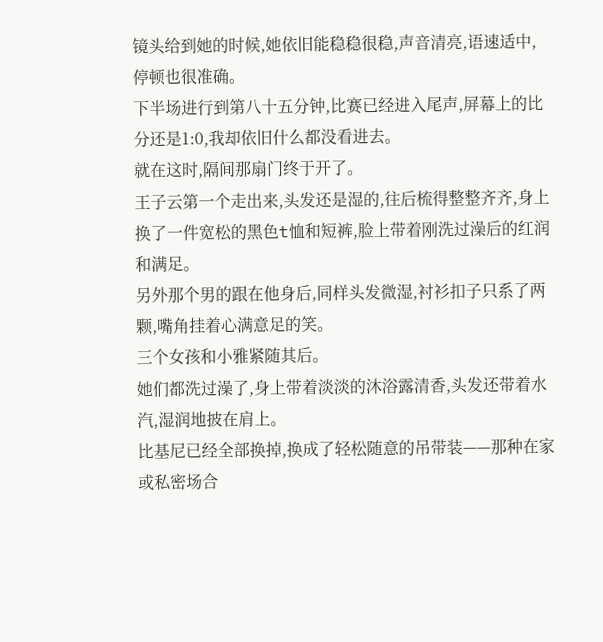镜头给到她的时候,她依旧能稳稳很稳,声音清亮,语速适中,停顿也很准确。
下半场进行到第八十五分钟,比赛已经进入尾声,屏幕上的比分还是1:0,我却依旧什么都没看进去。
就在这时,隔间那扇门终于开了。
王子云第一个走出来,头发还是湿的,往后梳得整整齐齐,身上换了一件宽松的黑色t恤和短裤,脸上带着刚洗过澡后的红润和满足。
另外那个男的跟在他身后,同样头发微湿,衬衫扣子只系了两颗,嘴角挂着心满意足的笑。
三个女孩和小雅紧随其后。
她们都洗过澡了,身上带着淡淡的沐浴露清香,头发还带着水汽,湿润地披在肩上。
比基尼已经全部换掉,换成了轻松随意的吊带装——那种在家或私密场合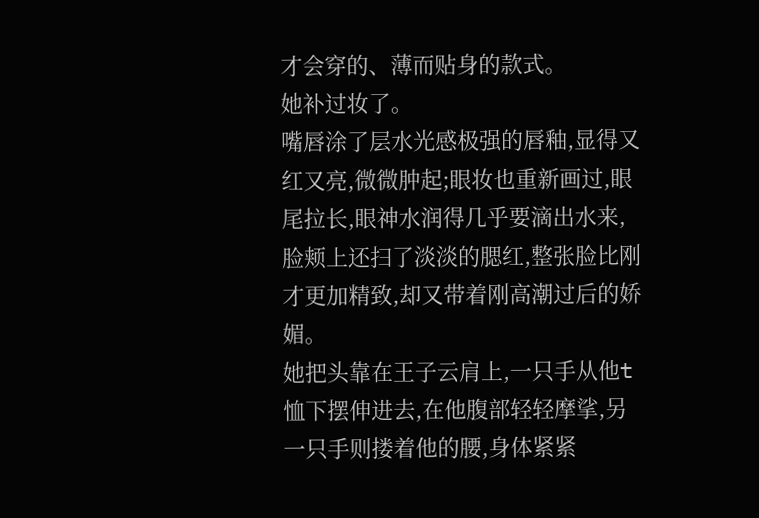才会穿的、薄而贴身的款式。
她补过妆了。
嘴唇涂了层水光感极强的唇釉,显得又红又亮,微微肿起;眼妆也重新画过,眼尾拉长,眼神水润得几乎要滴出水来,脸颊上还扫了淡淡的腮红,整张脸比刚才更加精致,却又带着刚高潮过后的娇媚。
她把头靠在王子云肩上,一只手从他t恤下摆伸进去,在他腹部轻轻摩挲,另一只手则搂着他的腰,身体紧紧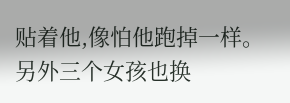贴着他,像怕他跑掉一样。
另外三个女孩也换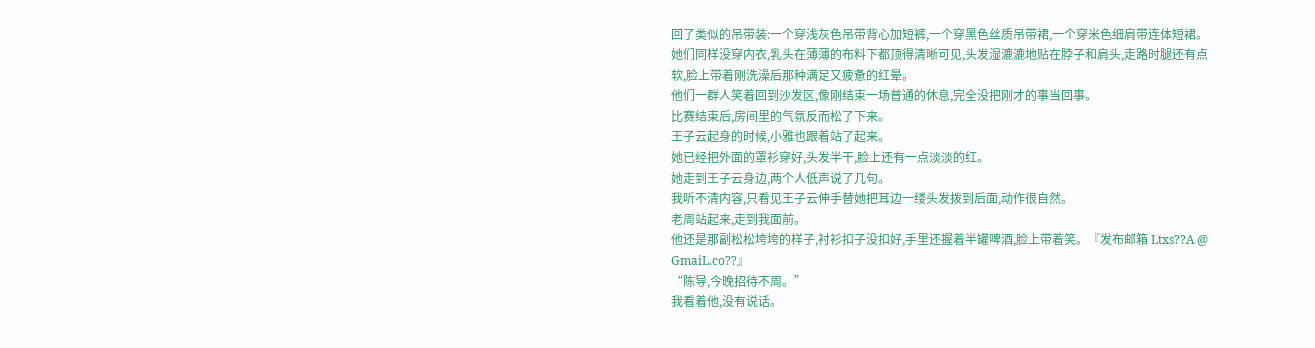回了类似的吊带装:一个穿浅灰色吊带背心加短裤,一个穿黑色丝质吊带裙,一个穿米色细肩带连体短裙。
她们同样没穿内衣,乳头在薄薄的布料下都顶得清晰可见,头发湿漉漉地贴在脖子和肩头,走路时腿还有点软,脸上带着刚洗澡后那种满足又疲惫的红晕。
他们一群人笑着回到沙发区,像刚结束一场普通的休息,完全没把刚才的事当回事。
比赛结束后,房间里的气氛反而松了下来。
王子云起身的时候,小雅也跟着站了起来。
她已经把外面的罩衫穿好,头发半干,脸上还有一点淡淡的红。
她走到王子云身边,两个人低声说了几句。
我听不清内容,只看见王子云伸手替她把耳边一缕头发拨到后面,动作很自然。
老周站起来,走到我面前。
他还是那副松松垮垮的样子,衬衫扣子没扣好,手里还握着半罐啤酒,脸上带着笑。『发布邮箱 Ltxs??A @ GmaiL.co??』
“陈导,今晚招待不周。”
我看着他,没有说话。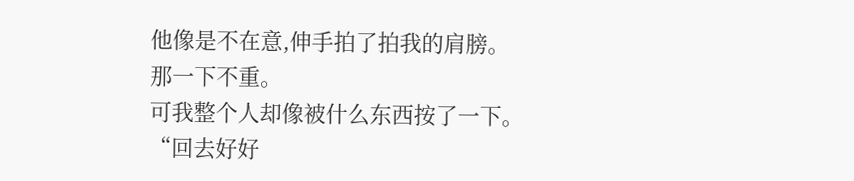他像是不在意,伸手拍了拍我的肩膀。
那一下不重。
可我整个人却像被什么东西按了一下。
“回去好好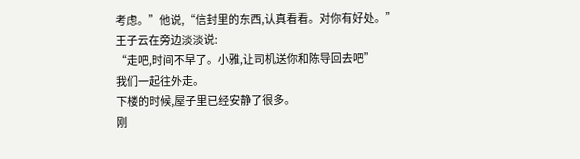考虑。”他说,“信封里的东西,认真看看。对你有好处。”
王子云在旁边淡淡说:
“走吧,时间不早了。小雅,让司机送你和陈导回去吧”
我们一起往外走。
下楼的时候,屋子里已经安静了很多。
刚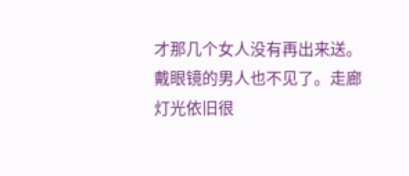才那几个女人没有再出来送。戴眼镜的男人也不见了。走廊灯光依旧很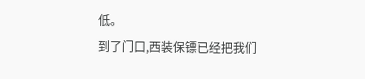低。
到了门口,西装保镖已经把我们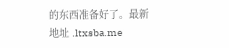的东西准备好了。最新地址 .ltxsba.me